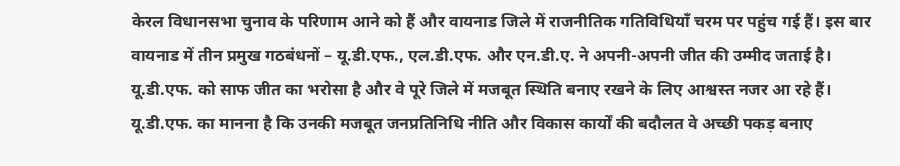केरल विधानसभा चुनाव के परिणाम आने को हैं और वायनाड जिले में राजनीतिक गतिविधियाँ चरम पर पहुंच गई हैं। इस बार वायनाड में तीन प्रमुख गठबंधनों – यू.डी.एफ., एल.डी.एफ. और एन.डी.ए. ने अपनी-अपनी जीत की उम्मीद जताई है।
यू.डी.एफ. को साफ जीत का भरोसा है और वे पूरे जिले में मजबूत स्थिति बनाए रखने के लिए आश्वस्त नजर आ रहे हैं। यू.डी.एफ. का मानना है कि उनकी मजबूत जनप्रतिनिधि नीति और विकास कार्यों की बदौलत वे अच्छी पकड़ बनाए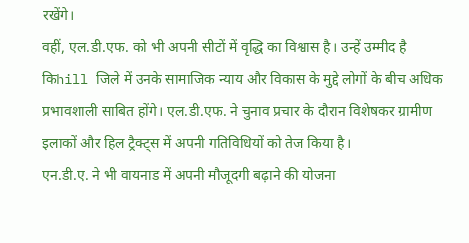रखेंगे।
वहीं, एल.डी.एफ. को भी अपनी सीटों में वृद्धि का विश्वास है। उन्हें उम्मीद है किhill जिले में उनके सामाजिक न्याय और विकास के मुद्दे लोगों के बीच अधिक प्रभावशाली साबित होंगे। एल.डी.एफ. ने चुनाव प्रचार के दौरान विशेषकर ग्रामीण इलाकों और हिल ट्रैक्ट्स में अपनी गतिविधियों को तेज किया है।
एन.डी.ए. ने भी वायनाड में अपनी मौजूदगी बढ़ाने की योजना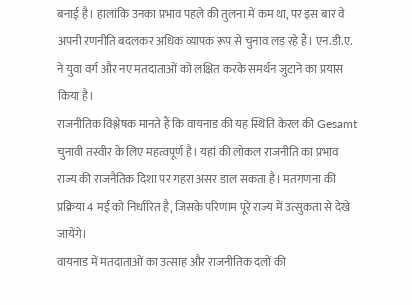बनाई है। हालांकि उनका प्रभाव पहले की तुलना में कम था, पर इस बार वे अपनी रणनीति बदलकर अधिक व्यापक रूप से चुनाव लड़ रहे हैं। एन.डी.ए. ने युवा वर्ग और नए मतदाताओं को लक्षित करके समर्थन जुटाने का प्रयास किया है।
राजनीतिक विश्लेषक मानते हैं कि वायनाड की यह स्थिति केरल की Gesamt चुनावी तस्वीर के लिए महत्वपूर्ण है। यहां की लोकल राजनीति का प्रभाव राज्य की राजनैतिक दिशा पर गहरा असर डाल सकता है। मतगणना की प्रक्रिया 4 मई को निर्धारित है, जिसके परिणाम पूरे राज्य में उत्सुकता से देखे जायेंगे।
वायनाड में मतदाताओं का उत्साह और राजनीतिक दलों की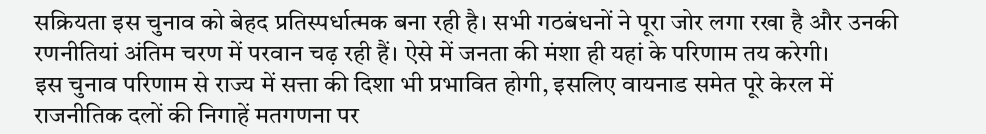सक्रियता इस चुनाव को बेहद प्रतिस्पर्धात्मक बना रही है। सभी गठबंधनों ने पूरा जोर लगा रखा है और उनकी रणनीतियां अंतिम चरण में परवान चढ़ रही हैं। ऐसे में जनता की मंशा ही यहां के परिणाम तय करेगी।
इस चुनाव परिणाम से राज्य में सत्ता की दिशा भी प्रभावित होगी, इसलिए वायनाड समेत पूरे केरल में राजनीतिक दलों की निगाहें मतगणना पर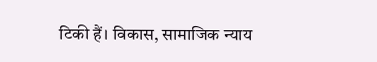टिकी हैं। विकास, सामाजिक न्याय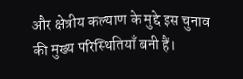और क्षेत्रीय कल्याण के मुद्दे इस चुनाव की मुख्य परिस्थितियाँ बनी हैं।